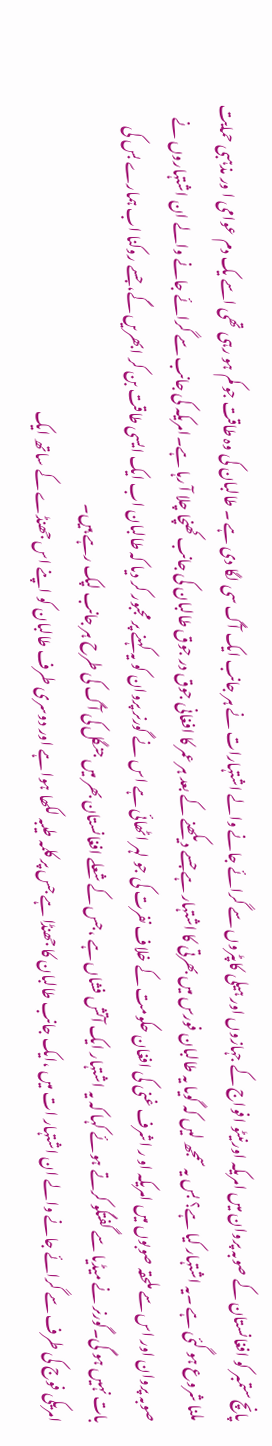پانچ ستمبر کو افغانستان کے صوبہ پروان میں امریکہ اورنیٹو افواج کے جہازوں اور ہیلی کاپٹروں سے گرائے جانے والے اشتہارات نے ہر جانب ایک آگ سی لگا دی ہے ۔ طالبان کی وہ طاقت جو کم ہو رہی تھی اسے یک دم عوامی ا ور مذہبی حمایت ملنا شروع ہو گئی ہے ۔یہ اشتہار کیا ہے؟ بس یہ سمجھ لیں کہ گویا یہ طالبان فورس میں بھرتی کا اشتہار ہے جسے دیکھنے کے بعد ہر عمر کا افغانی جوق در جوق طالبان کی جانب کھنچا چلا آ رہا ہے۔امریکہ کی جانب سے گرائے جانے والے ان اشتہاروں نے صوبہ پروان اور اس سے ملحقہ صوبوں میں امریکہ او ر اشرف غنی کی افغان حکومت کے خلاف نفرت کی جو لہر اٹھائی ہے اس نے گورنر پروان کو یہ کہنے پر مجبور کر دیا کہ طالبان اب ایک ایسی طاقت بن کر ابھریں گے، جسے روکنا اب ہمارے بس کی بات نہیں ہو گی۔گورنر نے میڈیا سے گفتگو کرتے ہوئے کہا کہ یہ اشتہار ایک آتش فشاں ہے ،جس کے شعلے افغانستان بھر میں جنگل کی آگ کی طرح ہر جانب لپک رہے ہیں۔
امریکی فوج کی طرف سے گرائے جانے والے ان اشتہار ات میں ،ایک جانب طالبان کا جھنڈا ہے جس پر کلمہ طیبہ لکھا ہوا ہے اور دوسری طرف طالبان کو اپنے اس جھنڈے کے ساتھ ایک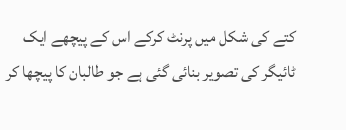کتے کی شکل میں پرنٹ کرکے اس کے پیچھے ایک ٹائیگر کی تصویر بنائی گئی ہے جو طالبان کا پیچھا کر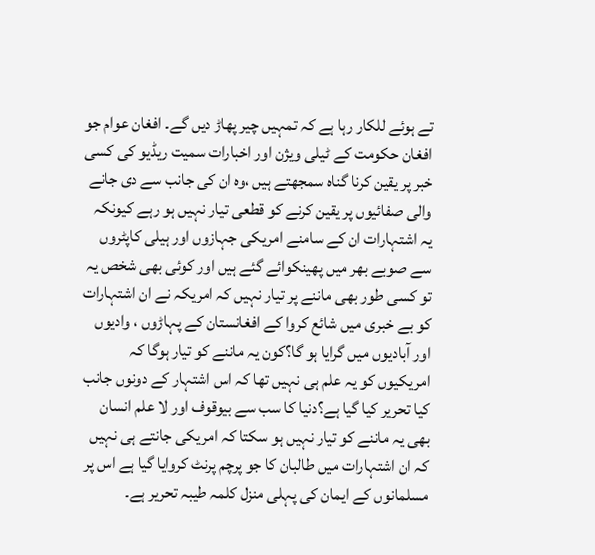تے ہوئے للکار رہا ہے کہ تمہیں چیر پھاڑ دیں گے۔ افغان عوام جو افغان حکومت کے ٹیلی ویژن اور اخبارات سمیت ریڈیو کی کسی خبر پر یقین کرنا گناہ سمجھتے ہیں ،وہ ان کی جانب سے دی جانے والی صفائیوں پر یقین کرنے کو قطعی تیار نہیں ہو رہے کیونکہ یہ اشتہارات ان کے سامنے امریکی جہازوں اور ہیلی کاپٹروں سے صوبے بھر میں پھینکوائے گئے ہیں اور کوئی بھی شخص یہ تو کسی طور بھی ماننے پر تیار نہیں کہ امریکہ نے ان اشتہارات کو بے خبری میں شائع کروا کے افغانستان کے پہاڑوں ، وادیوں اور آبادیوں میں گرایا ہو گا؟کون یہ ماننے کو تیار ہوگا کہ امریکیوں کو یہ علم ہی نہیں تھا کہ اس اشتہار کے دونوں جانب کیا تحریر کیا گیا ہے؟دنیا کا سب سے بیوقوف اور لا علم انسان بھی یہ ماننے کو تیار نہیں ہو سکتا کہ امریکی جانتے ہی نہیں کہ ان اشتہارات میں طالبان کا جو پرچم پرنٹ کروایا گیا ہے اس پر مسلمانوں کے ایمان کی پہلی منزل کلمہ طیبہ تحریر ہے۔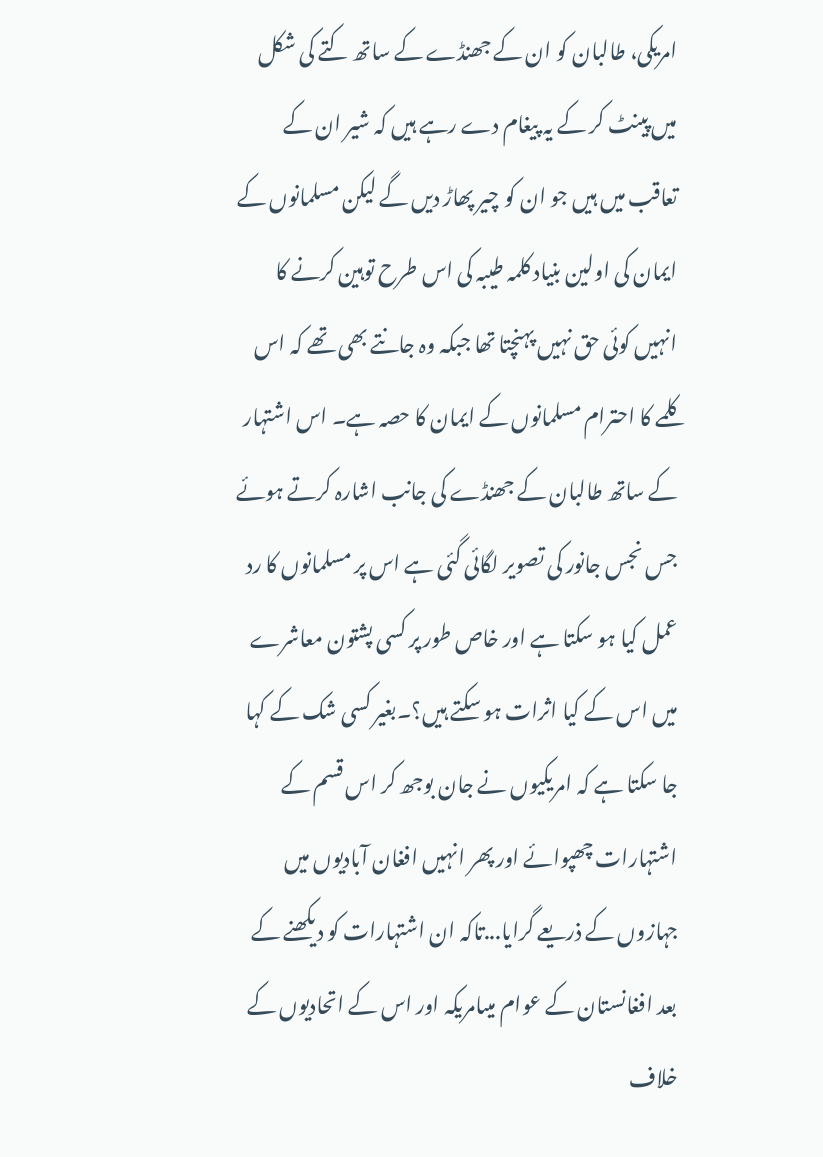امریکی، طالبان کو ان کے جھنڈے کے ساتھ کتے کی شکل میں پینٹ کر کے یہ پیغام دے رہے ہیں کہ شیر ان کے تعاقب میں ہیں جو ان کو چیر پھاڑ دیں گے لیکن مسلمانوں کے ایمان کی اولین بنیاد کلمہ طیبہ کی اس طرح توہین کرنے کا انہیں کوئی حق نہیں پہنچتا تھا جبکہ وہ جانتے بھی تھے کہ اس کلمے کا احترام مسلمانوں کے ایمان کا حصہ ہے۔ اس اشتہار کے ساتھ طالبان کے جھنڈے کی جانب اشارہ کرتے ہوئے جس نجس جانور کی تصویر لگائی گئی ہے اس پر مسلمانوں کا رد عمل کیا ہو سکتا ہے اور خاص طور پر کسی پشتون معاشرے میں اس کے کیا اثرات ہو سکتے ہیں؟۔بغیر کسی شک کے کہا جا سکتا ہے کہ امریکیوں نے جان بوجھ کر اس قسم کے اشتہارات چھپوائے اور پھر انہیں افغان آبادیوں میں جہازوں کے ذریعے گرایا...تاکہ ان اشتہارات کو دیکھنے کے بعد افغانستان کے عوام میںامریکہ اور اس کے اتحادیوں کے خلاف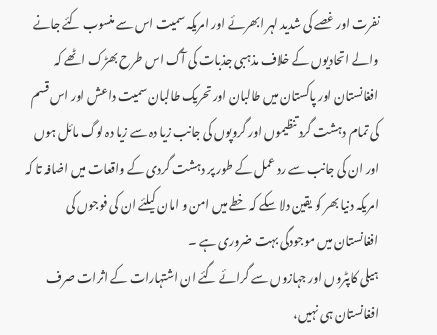نفرت اور غصے کی شدید لہر ابھرئے اور امریکہ سمیت اس سے منسوب کئے جانے والے اتحادیوں کے خلاف مذہبی جذبات کی آگ اس طرح بھڑک اٹھے کہ افغانستان اور پاکستان میں طالبان اور تحریک طالبان سمیت داعش اور اس قسم کی تمام دہشت گرد تنظیموں اور گروپوں کی جانب زیا دہ سے زیا دہ لوگ مائل ہوں اور ان کی جانب سے رد عمل کے طور پر دہشت گردی کے واقعات میں اضافہ تا کہ امریکہ دنیا بھر کو یقین دلا سکے کہ خطے میں امن و امان کیلئے ان کی فوجوں کی افغانستان میں موجودگی بہت ضروری ہے ۔
ہیلی کاپٹروں اور جہازوں سے گرائے گئے ان اشتہارات کے اثرات صرف افغانستان ہی نہیں،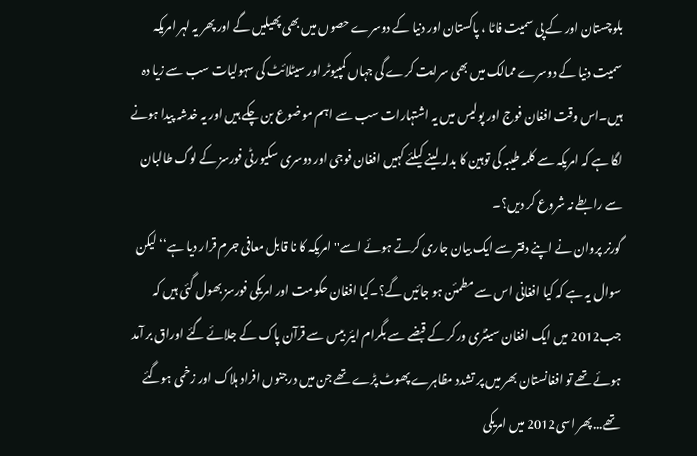بلوچستان اور کے پی سمیت فاٹا ، پاکستان اور دنیا کے دوسرے حصوں میں بھی پھیلیں گے اور پھر یہ لہر امریکہ سمیت دنیا کے دوسرے ممالک میں بھی سرایت کرے گی جہاں کمپیوٹر اور سیٹلائٹ کی سہولیات سب سے زیا دہ ہیں۔اس وقت افغان فوج اور پولیس میں یہ اشتہارات سب سے اہم موضوع بن چکے ہیں اور یہ خدشہ پیدا ہونے لگا ہے کہ امریکہ سے کلمہ طیبہ کی توہین کا بدلہ لینے کیلئے کہیں افغان فوجی اور دوسری سکیورٹی فورسز کے لوگ طالبان سے رابطے نہ شروع کر دیں؟۔
گورنر پروان نے اپنے دفتر سے ایک بیان جاری کرتے ہوئے اسے'' امریکہ کا نا قابل معافی جرم قرار دیا ہے‘‘ لیکن سوال یہ ہے کہ کیا افغانی اس سے مطمئن ہو جائیں گے؟۔کیا افغان حکومت اور امریکی فورسز بھول گئی ہیں کہ جب2012 میں ایک افغان سینٹری ورکر کے قبضے سے بگرام ایئر بیس سے قرآن پاک کے جلائے گئے اوراق بر آمد ہوئے تھے تو افغانستان بھر میں پر تشدد مظاہرے پھوٹ پڑے تھے جن میں درجنوں افراد ہلاک اور زخمی ہوگئے تھے...پھر اسی2012 میں امریکی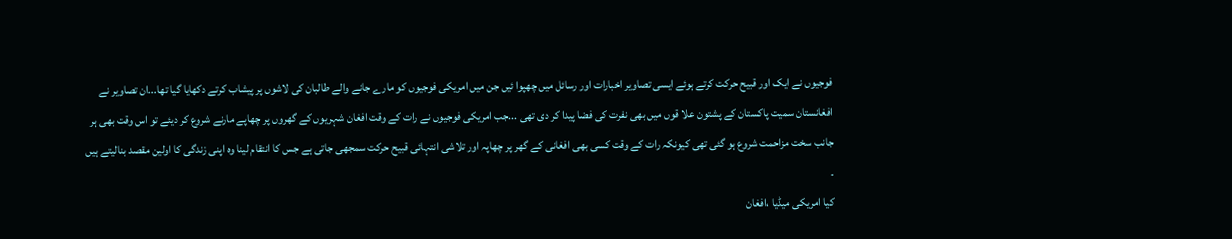فوجیوں نے ایک اور قبیح حرکت کرتے ہوئے ایسی تصاویر اخبارات اور رسائل میں چھپوا ئیں جن میں امریکی فوجیوں کو مارے جانے والے طالبان کی لاشوں پر پیشاب کرتے دکھایا گیا تھا...ان تصاویر نے افغانستان سمیت پاکستان کے پشتون علا قوں میں بھی نفرت کی فضا پیدا کر دی تھی ...جب امریکی فوجیوں نے رات کے وقت افغان شہریوں کے گھروں پر چھاپے مارنے شروع کر دیئے تو اس وقت بھی ہر جانب سخت مزاحمت شروع ہو گئی تھی کیونکہ رات کے وقت کسی بھی افغانی کے گھر پر چھاپہ اور تلاشی انتہائی قبیح حرکت سمجھی جاتی ہے جس کا انتقام لینا وہ اپنی زندگی کا اولین مقصد بنالیتے ہیں ۔
کیا امریکی میڈیا ،افغان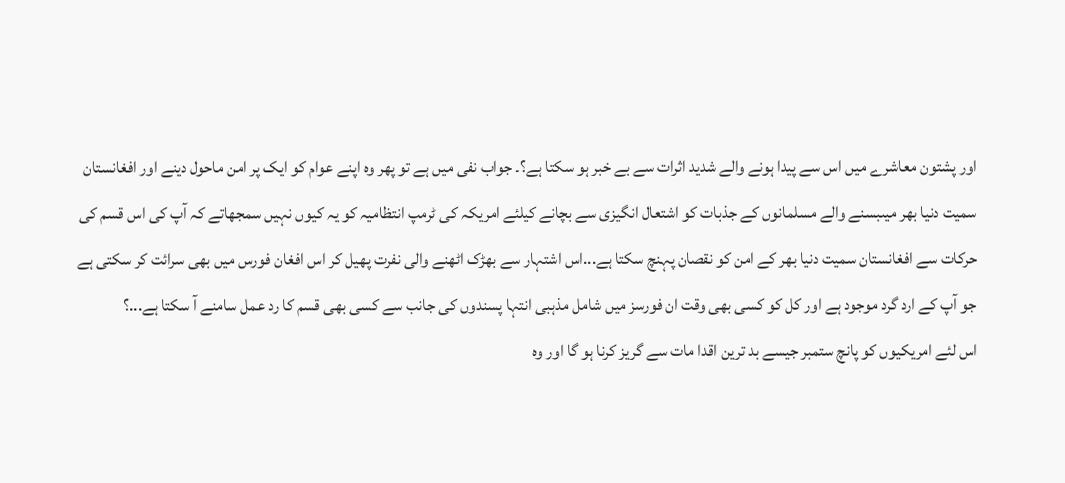اور پشتون معاشرے میں اس سے پیدا ہونے والے شدید اثرات سے بے خبر ہو سکتا ہے؟۔ جواب نفی میں ہے تو پھر وہ اپنے عوام کو ایک پر امن ماحول دینے اور افغانستان سمیت دنیا بھر میںبسنے والے مسلمانوں کے جذبات کو اشتعال انگیزی سے بچانے کیلئے امریکہ کی ٹرمپ انتظامیہ کو یہ کیوں نہیں سمجھاتے کہ آپ کی اس قسم کی حرکات سے افغانستان سمیت دنیا بھر کے امن کو نقصان پہنچ سکتا ہے...اس اشتہار سے بھڑک اٹھنے والی نفرت پھیل کر اس افغان فورس میں بھی سرائت کر سکتی ہے جو آپ کے ارد گرد موجود ہے اور کل کو کسی بھی وقت ان فورسز میں شامل مذہبی انتہا پسندوں کی جانب سے کسی بھی قسم کا رد عمل سامنے آ سکتا ہے...؟
اس لئے امریکیوں کو پانچ ستمبر جیسے بد ترین اقدا مات سے گریز کرنا ہو گا اور وہ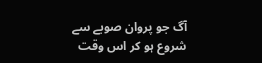آگ جو پروان صوبے سے شروع ہو کر اس وقت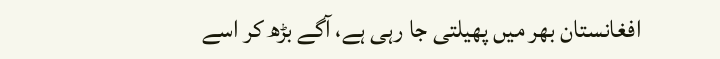افغانستان بھر میں پھیلتی جا رہی ہے، آگے بڑھ کر اسے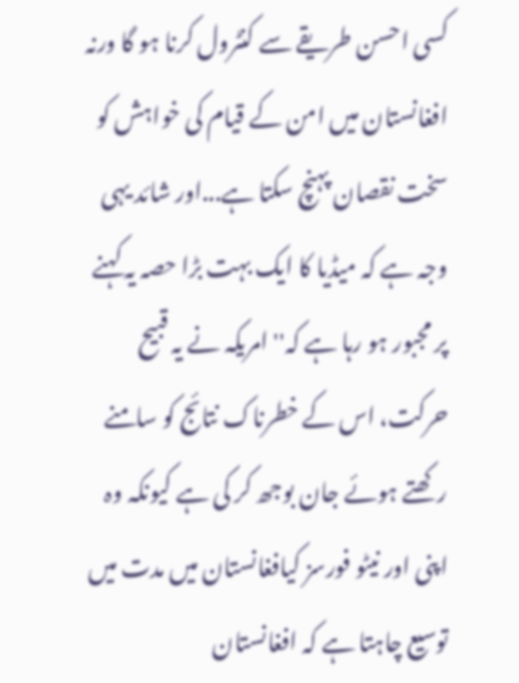کسی احسن طریقے سے کنٹرول کرنا ہو گا ورنہ افغانستان میں امن کے قیام کی خواہش کو سخت نقصان پہنچ سکتا ہے...اور شائد یہی وجہ ہے کہ میڈیا کا ایک بہت بڑا حصہ یہ کہنے پر مجبور ہو رہا ہے کہ'' امریکہ نے یہ قبیح حرکت، اس کے خطرناک نتائج کو سامنے رکھتے ہوئے جان بوجھ کر کی ہے کیونکہ وہ اپنی اور نیٹو فورسز کیافغانستان میں مدت میں توسیع چاہتا ہے کہ افغانستان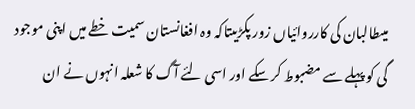میںطالبان کی کارروائیاں زور پکڑیںتاکہ وہ افغانستان سمیت خطے میں اپنی موجود گی کو پہلے سے مضبوط کر سکے اور اسی لئے آگ کا شعلہ انہوں نے ان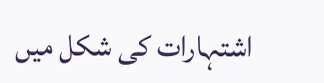اشتہارات کی شکل میں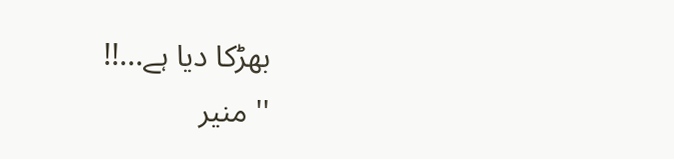بھڑکا دیا ہے...!!
'' منیر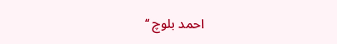احمد بلوچ ‘‘